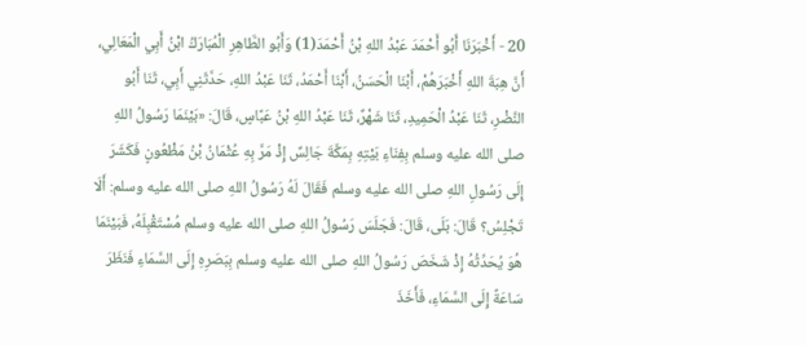20 - أَخْبَرَنَا أَبُو أَحْمَدَ عَبْدُ اللهِ بْنُ أَحْمَدَ(1) وَأَبُو الطَّاهِرِ الْمُبَارَكُ ابْنُ أَبِي الْمَعَالِي، أَنَّ هِبَةَ اللهِ أَخْبَرَهُمْ، أَبْنَا الْحَسَنُ، أَبْنَا أَحْمَدُ، ثَنَا عَبْدُ اللهِ، حَدَّثَنِي أَبِي، ثَنَا أَبُو النَّضْرِ، ثَنَا عَبْدُ الْحَمِيدِ، ثَنَا شَهْرٌ، ثَنَا عَبْدُ اللهِ بْنُ عَبَّاسٍ، قَالَ: «بَيْنَمَا رَسُولُ اللهِ صلى الله عليه وسلم بِفِنَاءِ بَيْتِهِ بِمَكَّةَ جَالِسٌ إِذْ مَرَّ بِهِ عُثْمَانُ بْنُ مَظْعُونٍ فَكَشَرَ إِلَى رَسُولِ اللهِ صلى الله عليه وسلم فَقَالَ لَهُ رَسُولُ اللهِ صلى الله عليه وسلم: أَلَا تَجْلِسُ؟ قَالَ: بَلَى، قَالَ: فَجَلَسَ رَسُولُ اللهِ صلى الله عليه وسلم مُسْتَقْبِلَهُ، فَبَيْنَمَا هُوَ يُحَدِّثُهُ إِذْ شَخَصَ رَسُولُ اللهِ صلى الله عليه وسلم بِبَصَرِهِ إِلَى السَّمَاءِ فَنَظَرَ سَاعَةً إِلَى السَّمَاءِ، فَأَخَذَ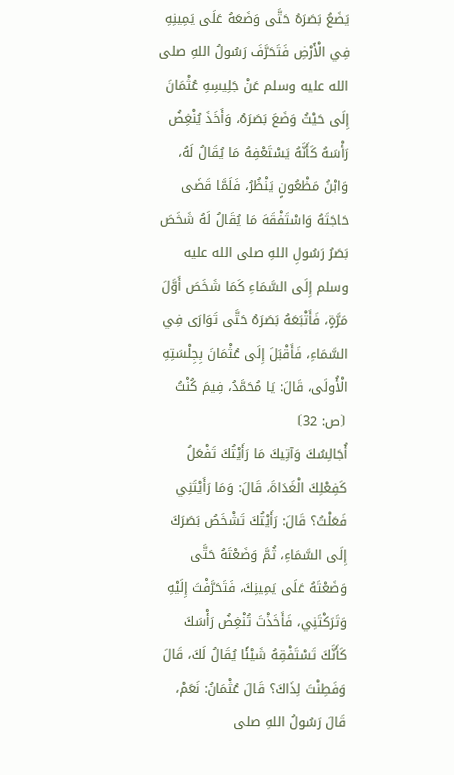يَضَعُ بَصَرَهُ حَتَّى وَضَعَهُ عَلَى يَمِينِهِ فِي الْأَرْضِ فَتَحَرَّفَ رَسُولُ اللهِ صلى الله عليه وسلم عَنْ جَلِيسِهِ عُثْمَانَ إِلَى حَيْثُ وَضَعَ بَصَرَهُ، وَأَخَذَ يُنْغِضُ رَأْسَهُ كَأَنَّهُ يَسْتَعْفِهُ مَا يُقَالُ لَهُ، وَابْنُ مَظْعُونٍ يَنْظُرُ، فَلَمَّا قَضَى حَاجَتَهُ وَاسْتَفْقَهَ مَا يُقَالُ لَهُ شَخَصَ بَصَرُ رَسُولِ اللهِ صلى الله عليه وسلم إِلَى السَّمَاءِ كَمَا شَخَصَ أَوَّلَ مَرَّةٍ، فَأَتْبَعَهُ بَصَرَهُ حَتَّى تَوَارَى فِي السَّمَاءِ، فَأَقْبَلَ إِلَى عُثْمَانَ بِجِلْسَتِهِ الْأُولَى، قَالَ: يَا مُحَمَّدُ، فِيمَ كُنْتُ
⦗ص: 32⦘
أُجَالِسُكَ وَآتِيكَ مَا رَأَيْتُكَ تَفْعَلُ كَفِعْلِكَ الْغَدَاةَ، قَالَ: وَمَا رَأَيْتَنِي فَعَلْتُ؟ قَالَ: رَأَيْتُكَ تَشْخَصُ بَصَرَكَ إِلَى السَّمَاءِ، ثُمَّ وَضَعْتَهُ حَتَّى وَضَعْتَهُ عَلَى يَمِينِكَ، فَتَحَرَّفْتَ إِلَيْهِ وَتَرَكْتَنِي، فَأَخَذْتَ تُنْغِضُ رَأْسَكَ كَأَنَّكَ تَسْتَفْقِهُ شَيْئًا يُقَالُ لَكَ، قَالَ وَفَطِنْتَ لِذَاكَ؟ قَالَ عُثْمَانُ: نَعَمْ، قَالَ رَسُولُ اللهِ صلى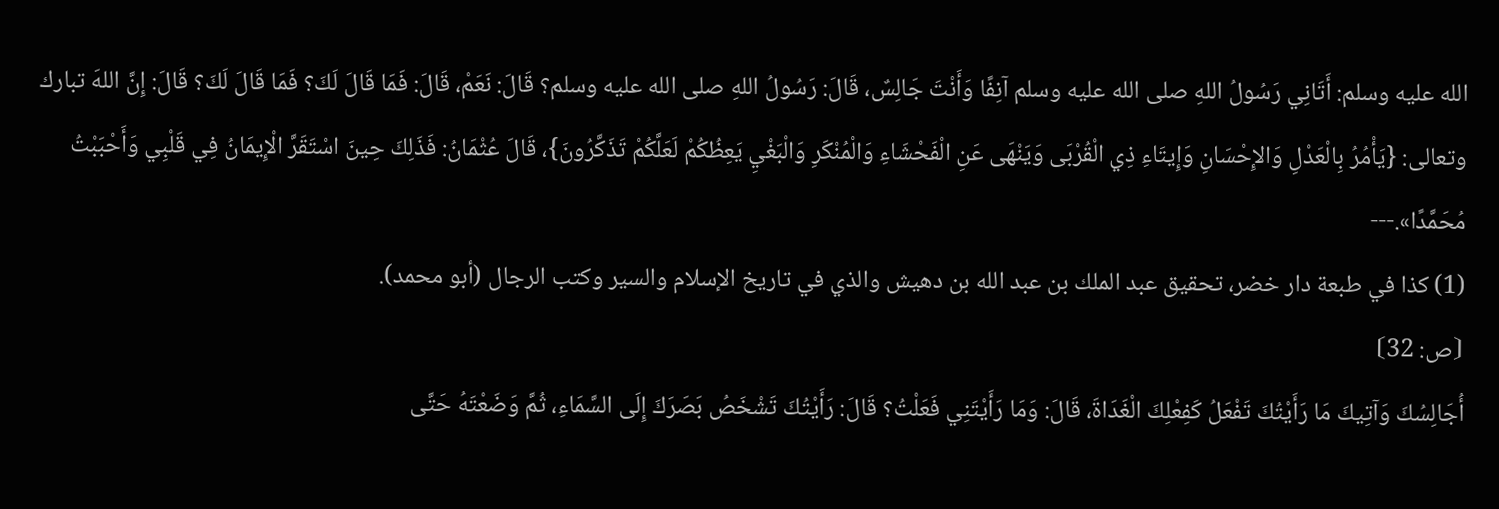الله عليه وسلم: أَتَانِي رَسُولُ اللهِ صلى الله عليه وسلم آنِفًا وَأَنْتَ جَالِسٌ، قَالَ: رَسُولُ اللهِ صلى الله عليه وسلم؟ قَالَ: نَعَمْ، قَالَ: فَمَا قَالَ لَكَ؟ فَمَا قَالَ لَكَ؟ قَالَ: إِنَّ اللهَ تبارك وتعالى: {يَأْمُرُ بِالْعَدْلِ وَالإِحْسَانِ وَإِيتَاءِ ذِي الْقُرْبَى وَيَنْهَى عَنِ الْفَحْشَاءِ وَالْمُنْكَرِ وَالْبَغْيِ يَعِظُكُمْ لَعَلَّكُمْ تَذَكَّرُونَ}، قَالَ عُثْمَانُ: فَذَلِكَ حِينَ اسْتَقَرَّ الْإِيمَانُ فِي قَلْبِي وَأَحْبَبْتُ مُحَمَّدًا».---
(1) كذا في طبعة دار خضر، تحقيق عبد الملك بن عبد الله بن دهيش والذي في تاريخ الإسلام والسير وكتب الرجال (أبو محمد).
⦗ص: 32⦘
أُجَالِسُكَ وَآتِيكَ مَا رَأَيْتُكَ تَفْعَلُ كَفِعْلِكَ الْغَدَاةَ، قَالَ: وَمَا رَأَيْتَنِي فَعَلْتُ؟ قَالَ: رَأَيْتُكَ تَشْخَصُ بَصَرَكَ إِلَى السَّمَاءِ، ثُمَّ وَضَعْتَهُ حَتَّى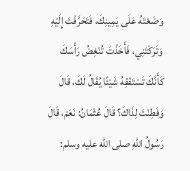وَضَعْتَهُ عَلَى يَمِينِكَ، فَتَحَرَّفْتَ إِلَيْهِ وَتَرَكْتَنِي، فَأَخَذْتَ تُنْغِضُ رَأْسَكَ كَأَنَّكَ تَسْتَفْقِهُ شَيْئًا يُقَالُ لَكَ، قَالَ وَفَطِنْتَ لِذَاكَ؟ قَالَ عُثْمَانُ: نَعَمْ، قَالَ رَسُولُ اللهِ صلى الله عليه وسلم: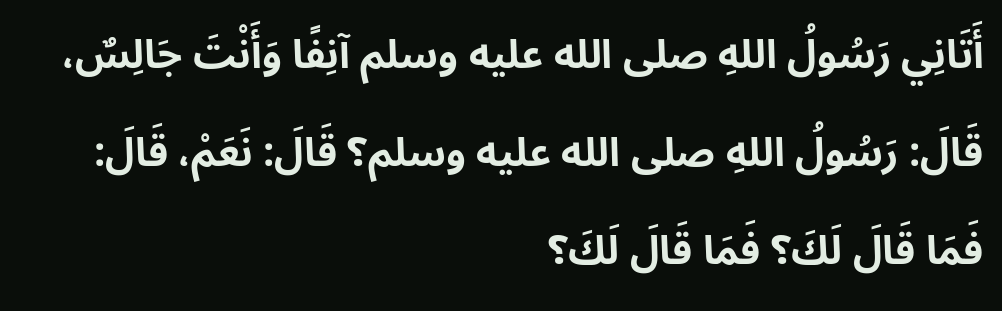أَتَانِي رَسُولُ اللهِ صلى الله عليه وسلم آنِفًا وَأَنْتَ جَالِسٌ، قَالَ: رَسُولُ اللهِ صلى الله عليه وسلم؟ قَالَ: نَعَمْ، قَالَ: فَمَا قَالَ لَكَ؟ فَمَا قَالَ لَكَ؟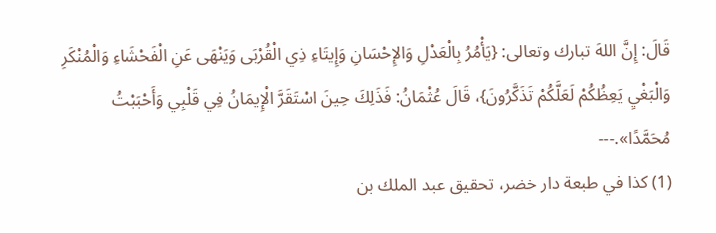قَالَ: إِنَّ اللهَ تبارك وتعالى: {يَأْمُرُ بِالْعَدْلِ وَالإِحْسَانِ وَإِيتَاءِ ذِي الْقُرْبَى وَيَنْهَى عَنِ الْفَحْشَاءِ وَالْمُنْكَرِ وَالْبَغْيِ يَعِظُكُمْ لَعَلَّكُمْ تَذَكَّرُونَ}، قَالَ عُثْمَانُ: فَذَلِكَ حِينَ اسْتَقَرَّ الْإِيمَانُ فِي قَلْبِي وَأَحْبَبْتُ مُحَمَّدًا».---
(1) كذا في طبعة دار خضر، تحقيق عبد الملك بن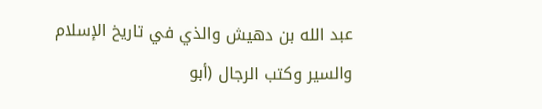عبد الله بن دهيش والذي في تاريخ الإسلام والسير وكتب الرجال (أبو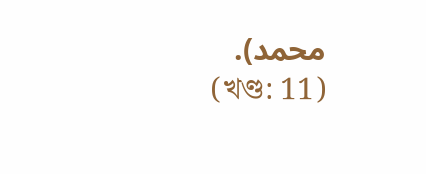محمد).
(খণ্ড: 11)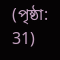(পৃষ্ঠা: 31)